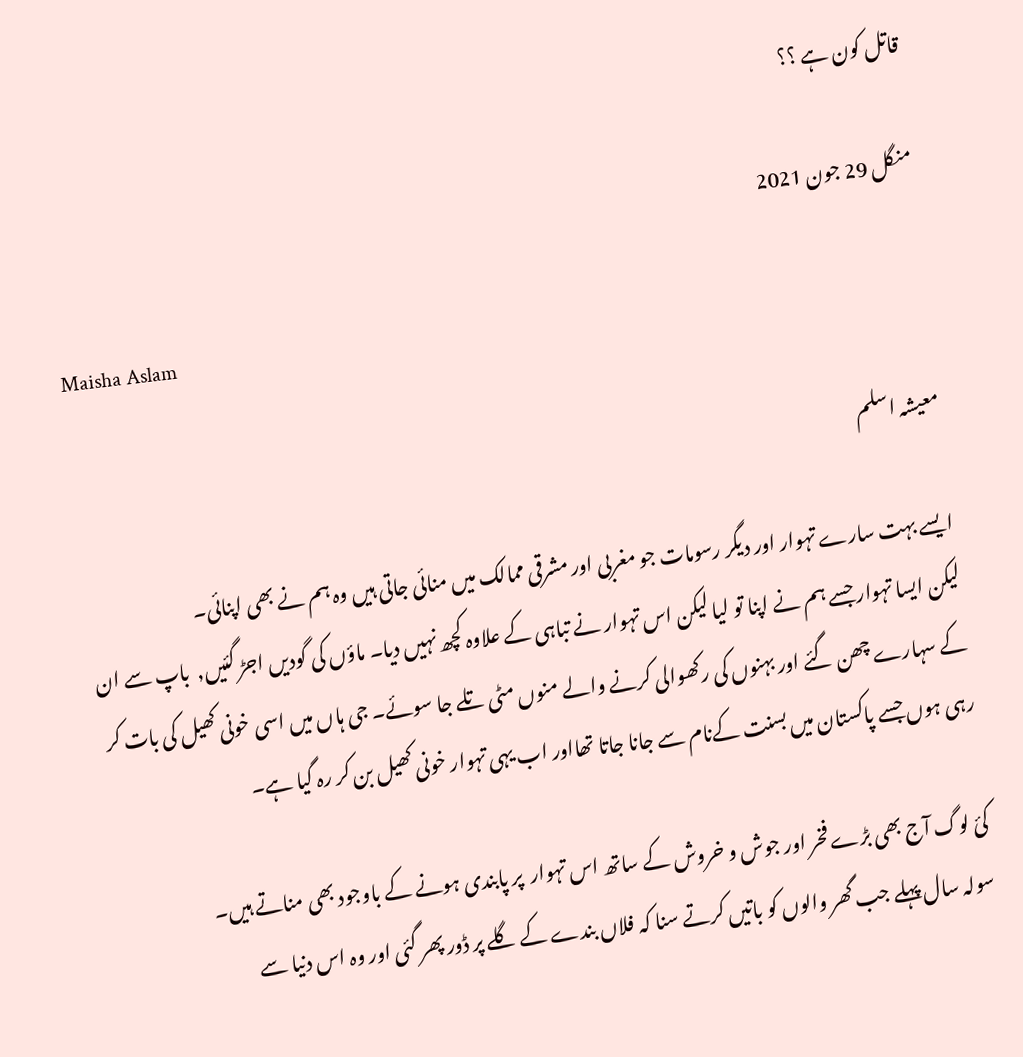قاتل کون ہے ؟؟

منگل 29 جون 2021

Maisha Aslam

معیشہ اسلم

ایسے بہت سارے تہوار اور دیگر رسومات جو مغربی اور مشرقی ممالک میں منائی جاتی ہیں وہ ہم نے بھی اپنائی۔
لیکن ایسا تہوار جسے ہم نے اپنا تو لیا لیکن اس تہوار نے تباہی کے علاوہ کچھ نہیں دیا۔ ماؤں کی گودیں اجڑ گئیں,  باپ سے ان کے سہارے چھن گئے اور بہنوں کی رکھوالی کرنے والے منوں مٹی تلے جا سوئے۔ جی ہاں میں اسی خونی کھیل کی بات کر رہی ہوں جسے پاکستان میں بسنت کےنام سے جانا جاتا تھااور اب یہی تہوار خونی کھیل بن کر رہ گیا ہے۔

کئ لوگ آج بھی بڑے فخر اور جوش و خروش کے ساتھ اس تہوار  پر پابندی ہونے کے باوجود بھی مناتے ہیں۔
سولہ سال پہلے جب گھر والوں کو باتیں کرتے سنا کہ فلاں بندے کے گلے پر ڈور پھر گئی اور وہ اس دنیا سے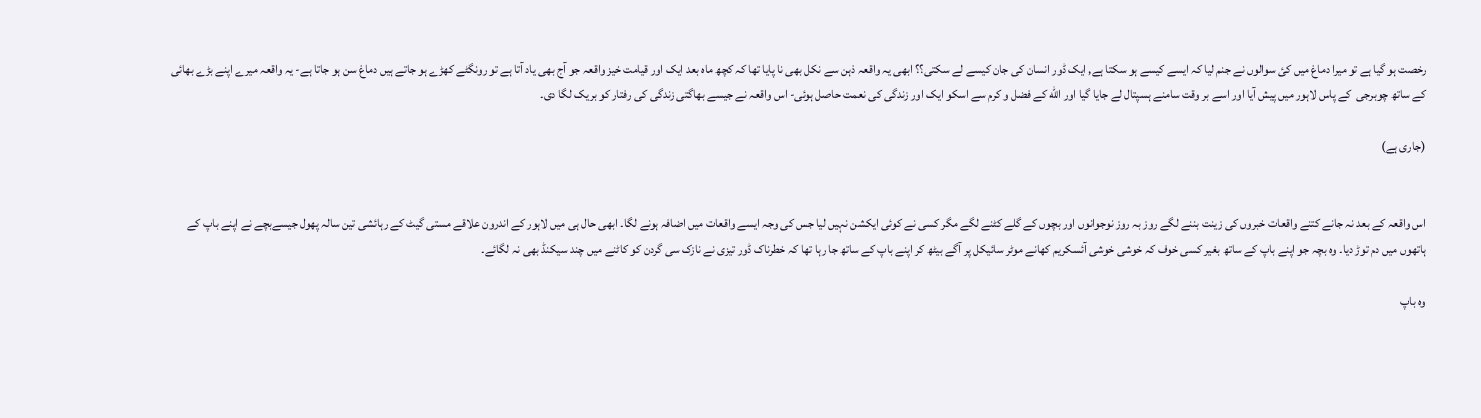رخصت ہو گیا ہے تو میرا دماغ میں کئ سوالوں نے جنم لیا کہ ایسے کیسے ہو سکتا ہے, ایک ڈور انسان کی جان کیسے لے سکتی؟؟ ابھی یہ واقعہ ذہن سے نکل بھی نا پایا تھا کہ کچھ ماہ بعد ایک اور قیامت خیز واقعہ جو آج بھی یاد آتا ہے تو رونگٹے کھڑے ہو جاتے ہیں دماغ سن ہو جاتا ہے- یہ واقعہ میرے اپنے بڑے بھائی کے ساتھ چوبرجی  کے پاس لاہور میں پیش آیا اور اسے بر وقت سامنے ہسپتال لے جایا گیا اور الله کے فضل و کرم سے اسکو ایک اور زندگی کی نعمت حاصل ہوئی- اس واقعہ نے جیسے بھاگتی زندگی کی رفتار کو بریک لگا دی۔

(جاری ہے)


اس واقعہ کے بعد نہ جانے کتنے واقعات خبروں کی زینت بننے لگے روز بہ روز نوجوانوں اور بچوں کے گلے کٹنے لگے مگر کسی نے کوئی ایکشن نہیں لیا جس کی وجہ ایسے واقعات میں اضافہ ہونے لگا۔ ابھی حال ہی میں لاہور کے اندرون علاقے مستی گیٹ کے رہائشی تین سالہ پھول جیسےبچے نے اپنے باپ کے ہاتھوں میں دم توڑ دیا۔ وہ بچہ جو اپنے باپ کے ساتھ بغیر کسی خوف کہ خوشی خوشی آئسکریم کھانے موٹر سائیکل پر آگے بیٹھ کر اپنے باپ کے ساتھ جا رہا تھا کہ خطرناک ڈور تیزی نے نازک سی گردن کو کاٹنے میں چند سیکنڈ بھی نہ لگائے۔

وہ باپ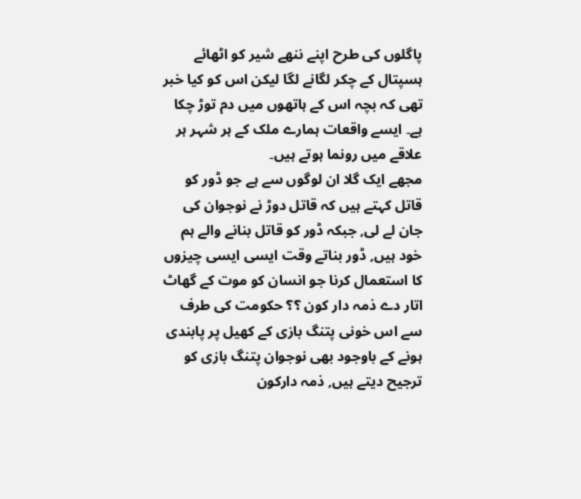پاگلوں کی طرح اپنے ننھے شیر کو اٹھائے ہسپتال کے چکر لگانے لگا لیکن اس کو کیا خبر تھی کہ بچہ اس کے ہاتھوں میں دم توڑ چکا ہے۔ ایسے واقعات ہمارے ملک کے ہر شہر ہر علاقے میں رونما ہوتے ہیں۔
مجھے ایک گلا ان لوگوں سے ہے جو ڈور کو قاتل کہتے ہیں کہ قاتل دوڑ نے نوجوان کی جان لے لی, جبکہ ڈور کو قاتل بنانے والے ہم خود ہیں, ڈور بناتے وقت ایسی ایسی چیزوں کا استعمال کرنا جو انسان کو موت کے گھاٹ اتار دے ذمہ دار کون ؟؟ حکومت کی طرف سے اس خونی پتنگ بازی کے کھیل پر پابندی ہونے کے باوجود بھی نوجوان پتنگ بازی کو ترجیح دیتے ہیں, ذمہ دارکون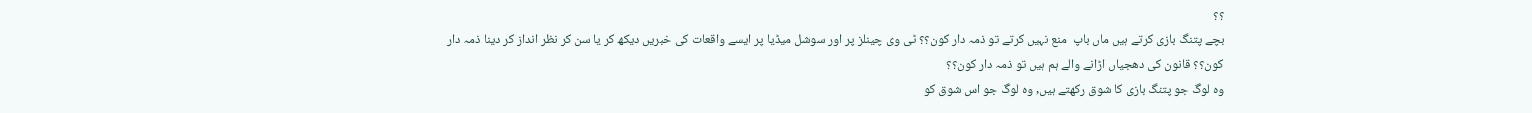؟؟
بچے پتنگ بازی کرتے ہیں ماں باپ  منع نہیں کرتے تو ذمہ دار کون؟؟ ٹی وی چینلز پر اور سوشل میڈیا پر ایسے واقعات کی خبریں دیکھ کر یا سن کر نظر انداز کر دینا ذمہ دار کون؟؟ قانون کی دھجیاں اڑانے والے ہم ہیں تو ذمہ دار کون؟؟
وہ لوگ جو پتنگ بازی کا شوق رکھتے ہیں, وہ لوگ جو اس شوق کو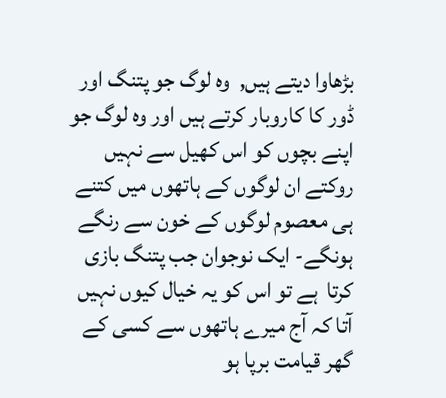بڑھاوا دیتے ہیں,  وہ لوگ جو پتنگ اور ڈور کا کاروبار کرتے ہیں اور وہ لوگ جو اپنے بچوں کو اس کھیل سے نہیں روکتے ان لوگوں کے ہاتھوں میں کتنے ہی معصوم لوگوں کے خون سے رنگے ہونگے- ایک نوجوان جب پتنگ بازی کرتا  ہے تو اس کو یہ خیال کیوں نہیں آتا کہ آج میرے ہاتھوں سے کسی کے گھر قیامت برپا ہو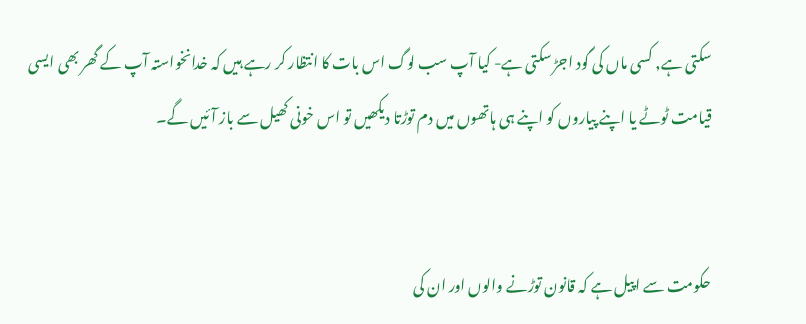سکتی ہے, کسی ماں کی گود اجڑ سکتی ہے- کیا آپ سب لوگ اس بات کا انتظار کر رہے ہیں کہ خدانخواستہ آپ کے گھر بھی ایسی قیامت ٹوٹے یا اپنے پیاروں کو اپنے ہی ہاتھوں میں دم توڑتا دیکھیں تو اس خونی کھیل سے باز آئیں گے۔


حکومت سے اپیل ہے کہ قانون توڑنے والوں اور ان کی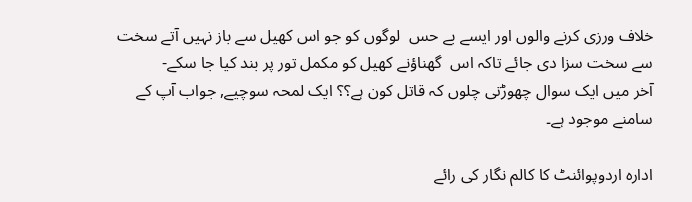خلاف ورزی کرنے والوں اور ایسے بے حس  لوگوں کو جو اس کھیل سے باز نہیں آتے سخت سے سخت سزا دی جائے تاکہ اس  گھناؤنے کھیل کو مکمل تور پر بند کیا جا سکے-
آخر میں ایک سوال چھوڑتی چلوں کہ قاتل کون ہے؟؟ ایک لمحہ سوچیے, جواب آپ کے سامنے موجود ہے۔

ادارہ اردوپوائنٹ کا کالم نگار کی رائے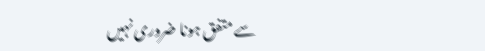سے متفق ہونا ضروری نہیں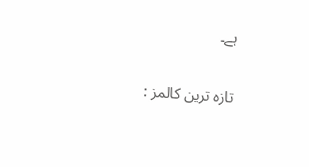ہے۔

تازہ ترین کالمز :